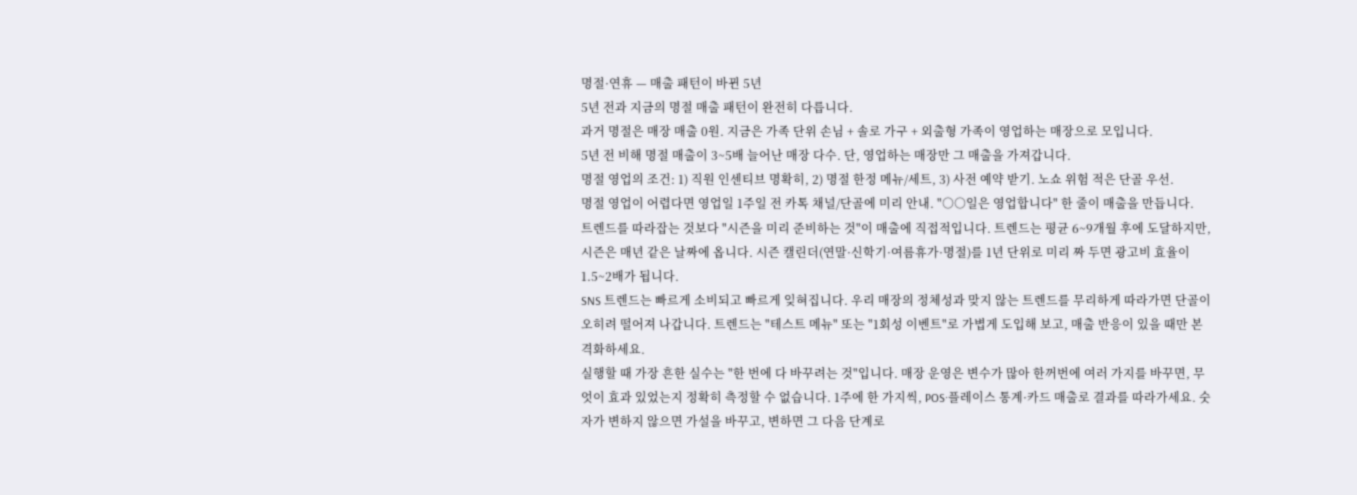명절·연휴 — 매출 패턴이 바뀐 5년
5년 전과 지금의 명절 매출 패턴이 완전히 다릅니다.
과거 명절은 매장 매출 0원. 지금은 가족 단위 손님 + 솔로 가구 + 외출형 가족이 영업하는 매장으로 모입니다.
5년 전 비해 명절 매출이 3~5배 늘어난 매장 다수. 단, 영업하는 매장만 그 매출을 가져갑니다.
명절 영업의 조건: 1) 직원 인센티브 명확히, 2) 명절 한정 메뉴/세트, 3) 사전 예약 받기. 노쇼 위험 적은 단골 우선.
명절 영업이 어렵다면 영업일 1주일 전 카톡 채널/단골에 미리 안내. "○○일은 영업합니다" 한 줄이 매출을 만듭니다.
트렌드를 따라잡는 것보다 "시즌을 미리 준비하는 것"이 매출에 직접적입니다. 트렌드는 평균 6~9개월 후에 도달하지만, 시즌은 매년 같은 날짜에 옵니다. 시즌 캘린더(연말·신학기·여름휴가·명절)를 1년 단위로 미리 짜 두면 광고비 효율이 1.5~2배가 됩니다.
SNS 트렌드는 빠르게 소비되고 빠르게 잊혀집니다. 우리 매장의 정체성과 맞지 않는 트렌드를 무리하게 따라가면 단골이 오히려 떨어져 나갑니다. 트렌드는 "테스트 메뉴" 또는 "1회성 이벤트"로 가볍게 도입해 보고, 매출 반응이 있을 때만 본격화하세요.
실행할 때 가장 흔한 실수는 "한 번에 다 바꾸려는 것"입니다. 매장 운영은 변수가 많아 한꺼번에 여러 가지를 바꾸면, 무엇이 효과 있었는지 정확히 측정할 수 없습니다. 1주에 한 가지씩, POS·플레이스 통계·카드 매출로 결과를 따라가세요. 숫자가 변하지 않으면 가설을 바꾸고, 변하면 그 다음 단계로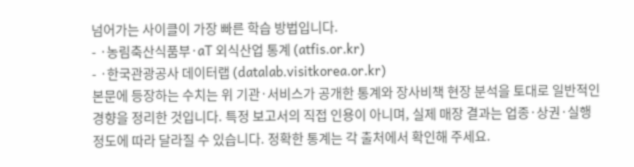넘어가는 사이클이 가장 빠른 학습 방법입니다.
- ·농림축산식품부·aT 외식산업 통계 (atfis.or.kr)
- ·한국관광공사 데이터랩 (datalab.visitkorea.or.kr)
본문에 등장하는 수치는 위 기관·서비스가 공개한 통계와 장사비책 현장 분석을 토대로 일반적인 경향을 정리한 것입니다. 특정 보고서의 직접 인용이 아니며, 실제 매장 결과는 업종·상권·실행 정도에 따라 달라질 수 있습니다. 정확한 통계는 각 출처에서 확인해 주세요.